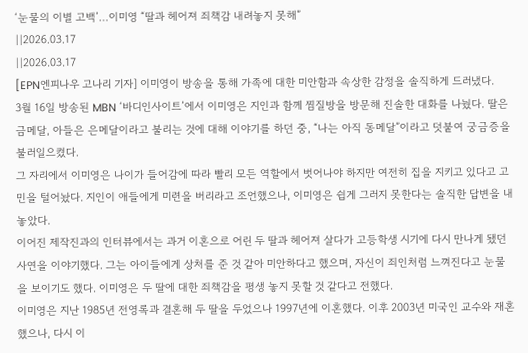‘눈물의 이별 고백’…이미영 “딸과 헤어져 죄책감 내려놓지 못해”
||2026.03.17
||2026.03.17
[EPN엔피나우 고나리 기자] 이미영이 방송을 통해 가족에 대한 미안함과 속상한 감정을 솔직하게 드러냈다.
3월 16일 방송된 MBN ‘바디인사이트’에서 이미영은 지인과 함께 찜질방을 방문해 진솔한 대화를 나눴다. 딸은 금메달, 아들은 은메달이라고 불리는 것에 대해 이야기를 하던 중, “나는 아직 동메달”이라고 덧붙여 궁금증을 불러일으켰다.
그 자리에서 이미영은 나이가 들어감에 따라 빨리 모든 역할에서 벗어나야 하지만 여전히 집을 지키고 있다고 고민을 털어놨다. 지인이 애들에게 미련을 버리라고 조언했으나, 이미영은 쉽게 그러지 못한다는 솔직한 답변을 내놓았다.
이어진 제작진과의 인터뷰에서는 과거 이혼으로 어린 두 딸과 헤어져 살다가 고등학생 시기에 다시 만나게 됐던 사연을 이야기했다. 그는 아이들에게 상처를 준 것 같아 미안하다고 했으며, 자신이 죄인처럼 느껴진다고 눈물을 보이기도 했다. 이미영은 두 딸에 대한 죄책감을 평생 놓지 못할 것 같다고 전했다.
이미영은 지난 1985년 전영록과 결혼해 두 딸을 두었으나 1997년에 이혼했다. 이후 2003년 미국인 교수와 재혼했으나, 다시 이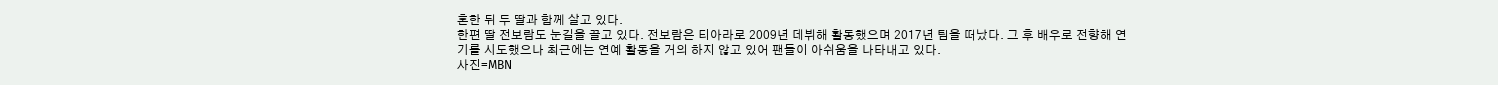혼한 뒤 두 딸과 함께 살고 있다.
한편 딸 전보람도 눈길을 끌고 있다. 전보람은 티아라로 2009년 데뷔해 활동했으며 2017년 팀을 떠났다. 그 후 배우로 전향해 연기를 시도했으나 최근에는 연예 활동을 거의 하지 않고 있어 팬들이 아쉬움을 나타내고 있다.
사진=MBN